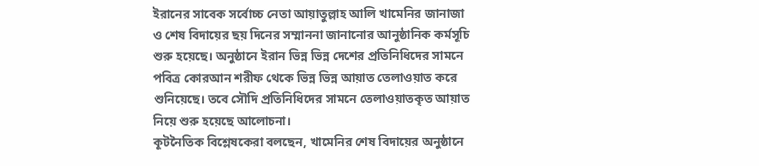ইরানের সাবেক সর্বোচ্চ নেতা আয়াতুল্লাহ আলি খামেনির জানাজা ও শেষ বিদায়ের ছয় দিনের সম্মাননা জানানোর আনুষ্ঠানিক কর্মসূচি শুরু হয়েছে। অনুষ্ঠানে ইরান ভিন্ন ভিন্ন দেশের প্রতিনিধিদের সামনে পবিত্র কোরআন শরীফ থেকে ভিন্ন ভিন্ন আয়াত তেলাওয়াত করে শুনিয়েছে। তবে সৌদি প্রতিনিধিদের সামনে তেলাওয়াতকৃত আয়াত নিয়ে শুরু হয়েছে আলোচনা।
কূটনৈতিক বিশ্লেষকেরা বলছেন, খামেনির শেষ বিদায়ের অনুষ্ঠানে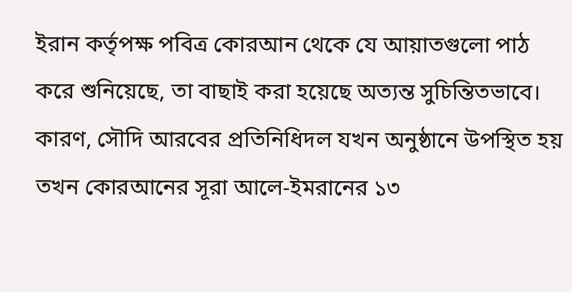ইরান কর্তৃপক্ষ পবিত্র কোরআন থেকে যে আয়াতগুলো পাঠ করে শুনিয়েছে, তা বাছাই করা হয়েছে অত্যন্ত সুচিন্তিতভাবে। কারণ, সৌদি আরবের প্রতিনিধিদল যখন অনুষ্ঠানে উপস্থিত হয় তখন কোরআনের সূরা আলে-ইমরানের ১৩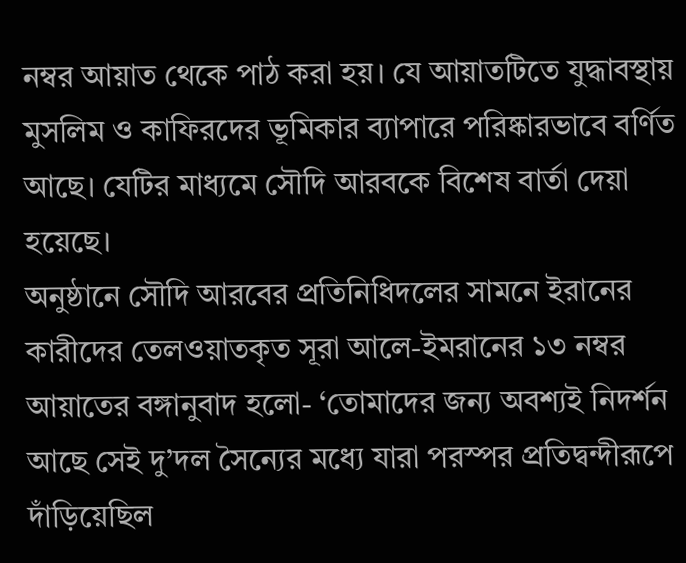নম্বর আয়াত থেকে পাঠ করা হয়। যে আয়াতটিতে যুদ্ধাবস্থায় মুসলিম ও কাফিরদের ভূমিকার ব্যাপারে পরিষ্কারভাবে বর্ণিত আছে। যেটির মাধ্যমে সৌদি আরবকে বিশেষ বার্তা দেয়া হয়েছে।
অনুষ্ঠানে সৌদি আরবের প্রতিনিধিদলের সামনে ইরানের কারীদের তেলওয়াতকৃত সূরা আলে-ইমরানের ১৩ নম্বর আয়াতের বঙ্গানুবাদ হলো- ‘তোমাদের জন্য অবশ্যই নিদর্শন আছে সেই দু’দল সৈন্যের মধ্যে যারা পরস্পর প্রতিদ্বন্দীরূপে দাঁড়িয়েছিল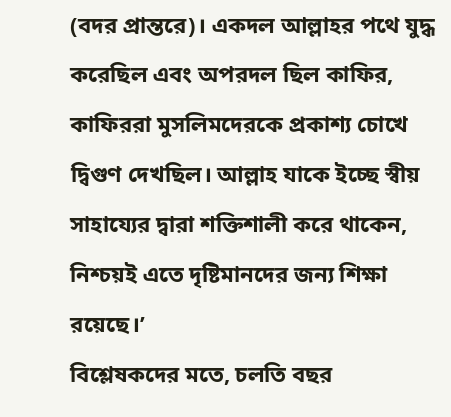(বদর প্রান্তরে)। একদল আল্লাহর পথে যুদ্ধ করেছিল এবং অপরদল ছিল কাফির, কাফিররা মুসলিমদেরকে প্রকাশ্য চোখে দ্বিগুণ দেখছিল। আল্লাহ যাকে ইচ্ছে স্বীয় সাহায্যের দ্বারা শক্তিশালী করে থাকেন, নিশ্চয়ই এতে দৃষ্টিমানদের জন্য শিক্ষা রয়েছে।’
বিশ্লেষকদের মতে, চলতি বছর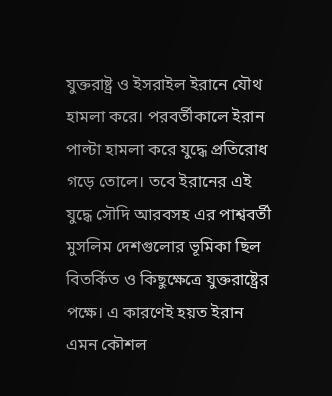যুক্তরাষ্ট্র ও ইসরাইল ইরানে যৌথ হামলা করে। পরবর্তীকালে ইরান পাল্টা হামলা করে যুদ্ধে প্রতিরোধ গড়ে তোলে। তবে ইরানের এই যুদ্ধে সৌদি আরবসহ এর পাশ্ববর্তী মুসলিম দেশগুলোর ভূমিকা ছিল বিতর্কিত ও কিছুক্ষেত্রে যুক্তরাষ্ট্রের পক্ষে। এ কারণেই হয়ত ইরান এমন কৌশল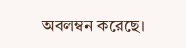অবলম্বন করেছে।